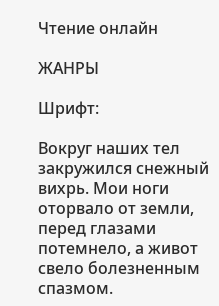Чтение онлайн

ЖАНРЫ

Шрифт:

Вокруг наших тел закружился снежный вихрь. Мои ноги оторвало от земли, перед глазами потемнело, а живот свело болезненным спазмом.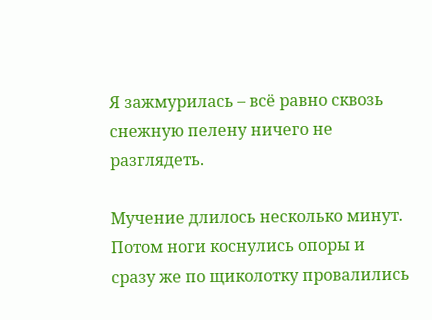Я зажмурилась – всё равно сквозь снежную пелену ничего не разглядеть.

Мучение длилось несколько минут. Потом ноги коснулись опоры и сразу же по щиколотку провалились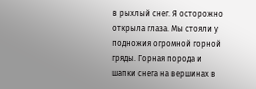в рыхлый снег. Я осторожно открыла глаза. Мы стояли у подножия огромной горной гряды. Горная порода и шапки снега на вершинах в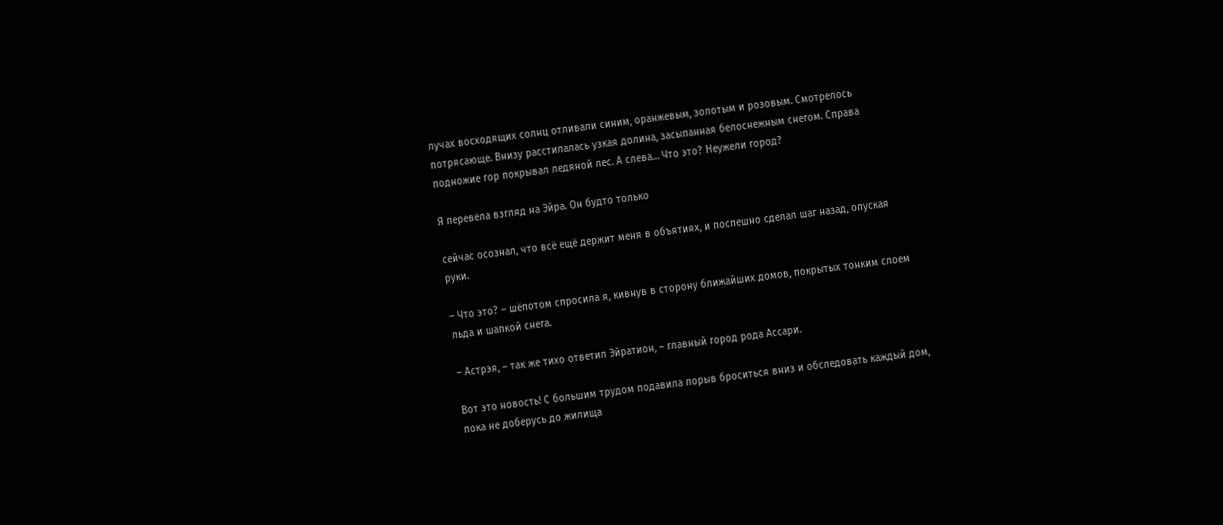лучах восходящих солнц отливали синим, оранжевым, золотым и розовым. Смотрелось потрясающе. Внизу расстилалась узкая долина, засыпанная белоснежным снегом. Справа подножие гор покрывал ледяной лес. А слева… Что это? Неужели город?

Я перевела взгляд на Эйра. Он будто только

сейчас осознал, что всё ещё держит меня в объятиях, и поспешно сделал шаг назад, опуская руки.

– Что это? – шёпотом спросила я, кивнув в сторону ближайших домов, покрытых тонким слоем льда и шапкой снега.

– Астрэя, – так же тихо ответил Эйратион, – главный город рода Ассари.

Вот это новость! С большим трудом подавила порыв броситься вниз и обследовать каждый дом, пока не доберусь до жилища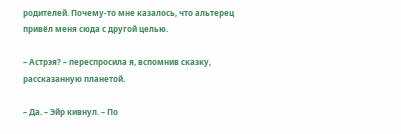родителей. Почему-то мне казалось, что альтерец привёл меня сюда с другой целью.

– Астрэя? – переспросила я, вспомнив сказку, рассказанную планетой.

– Да. – Эйр кивнул. – По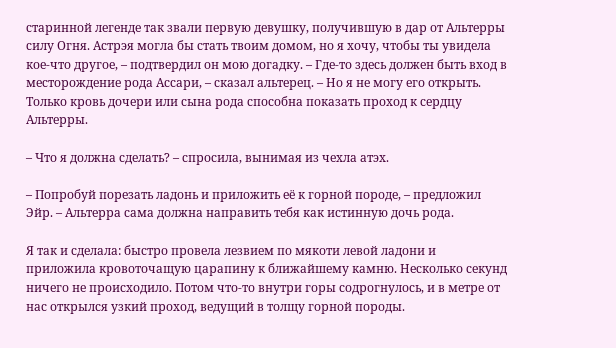старинной легенде так звали первую девушку, получившую в дар от Альтерры силу Огня. Астрэя могла бы стать твоим домом, но я хочу, чтобы ты увидела кое-что другое, – подтвердил он мою догадку. – Где-то здесь должен быть вход в месторождение рода Ассари, – сказал альтерец. – Но я не могу его открыть. Только кровь дочери или сына рода способна показать проход к сердцу Альтерры.

– Что я должна сделать? – спросила, вынимая из чехла атэх.

– Попробуй порезать ладонь и приложить её к горной породе, – предложил Эйр. – Альтерра сама должна направить тебя как истинную дочь рода.

Я так и сделала: быстро провела лезвием по мякоти левой ладони и приложила кровоточащую царапину к ближайшему камню. Несколько секунд ничего не происходило. Потом что-то внутри горы содрогнулось, и в метре от нас открылся узкий проход, ведущий в толщу горной породы.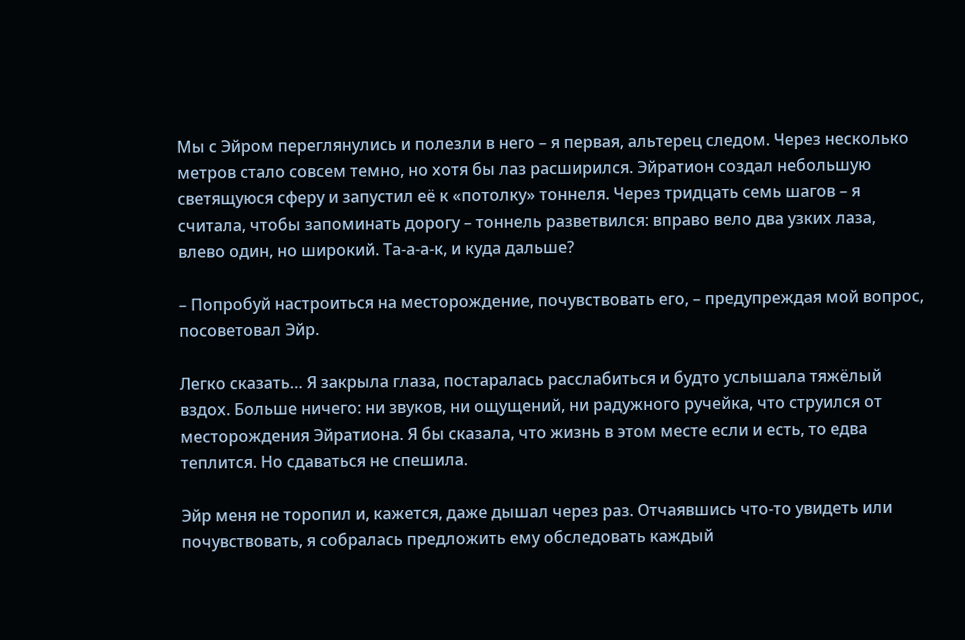Мы с Эйром переглянулись и полезли в него – я первая, альтерец следом. Через несколько метров стало совсем темно, но хотя бы лаз расширился. Эйратион создал небольшую светящуюся сферу и запустил её к «потолку» тоннеля. Через тридцать семь шагов – я считала, чтобы запоминать дорогу – тоннель разветвился: вправо вело два узких лаза, влево один, но широкий. Та-а-а-к, и куда дальше?

– Попробуй настроиться на месторождение, почувствовать его, – предупреждая мой вопрос, посоветовал Эйр.

Легко сказать… Я закрыла глаза, постаралась расслабиться и будто услышала тяжёлый вздох. Больше ничего: ни звуков, ни ощущений, ни радужного ручейка, что струился от месторождения Эйратиона. Я бы сказала, что жизнь в этом месте если и есть, то едва теплится. Но сдаваться не спешила.

Эйр меня не торопил и, кажется, даже дышал через раз. Отчаявшись что-то увидеть или почувствовать, я собралась предложить ему обследовать каждый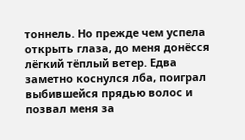тоннель. Но прежде чем успела открыть глаза, до меня донёсся лёгкий тёплый ветер. Едва заметно коснулся лба, поиграл выбившейся прядью волос и позвал меня за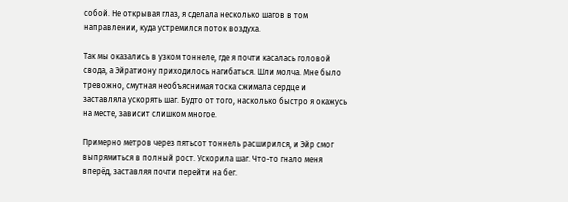собой. Не открывая глаз, я сделала несколько шагов в том направлении, куда устремился поток воздуха.

Так мы оказались в узком тоннеле, где я почти касалась головой свода, а Эйратиону приходилось нагибаться. Шли молча. Мне было тревожно, смутная необъяснимая тоска сжимала сердце и заставляла ускорять шаг. Будто от того, насколько быстро я окажусь на месте, зависит слишком многое.

Примерно метров через пятьсот тоннель расширился, и Эйр смог выпрямиться в полный рост. Ускорила шаг. Что-то гнало меня вперёд, заставляя почти перейти на бег.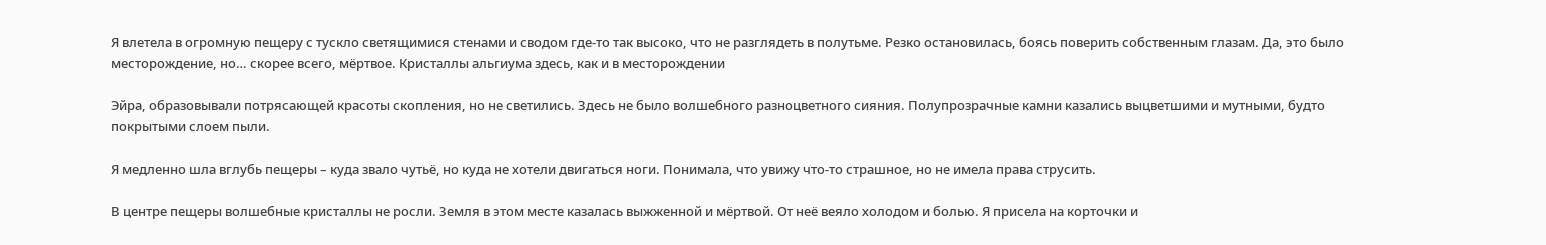Я влетела в огромную пещеру с тускло светящимися стенами и сводом где-то так высоко, что не разглядеть в полутьме. Резко остановилась, боясь поверить собственным глазам. Да, это было месторождение, но… скорее всего, мёртвое. Кристаллы альгиума здесь, как и в месторождении

Эйра, образовывали потрясающей красоты скопления, но не светились. Здесь не было волшебного разноцветного сияния. Полупрозрачные камни казались выцветшими и мутными, будто покрытыми слоем пыли.

Я медленно шла вглубь пещеры – куда звало чутьё, но куда не хотели двигаться ноги. Понимала, что увижу что-то страшное, но не имела права струсить.

В центре пещеры волшебные кристаллы не росли. Земля в этом месте казалась выжженной и мёртвой. От неё веяло холодом и болью. Я присела на корточки и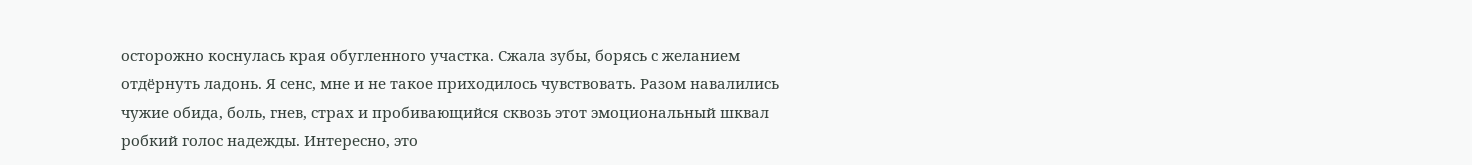осторожно коснулась края обугленного участка. Сжала зубы, борясь с желанием отдёрнуть ладонь. Я сенс, мне и не такое приходилось чувствовать. Разом навалились чужие обида, боль, гнев, страх и пробивающийся сквозь этот эмоциональный шквал робкий голос надежды. Интересно, это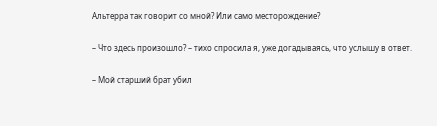Альтерра так говорит со мной? Или само месторождение?

– Что здесь произошло? – тихо спросила я, уже догадываясь, что услышу в ответ.

– Мой старший брат убил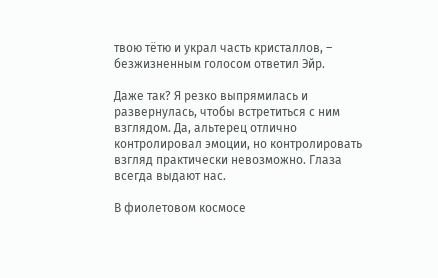твою тётю и украл часть кристаллов, – безжизненным голосом ответил Эйр.

Даже так? Я резко выпрямилась и развернулась, чтобы встретиться с ним взглядом. Да, альтерец отлично контролировал эмоции, но контролировать взгляд практически невозможно. Глаза всегда выдают нас.

В фиолетовом космосе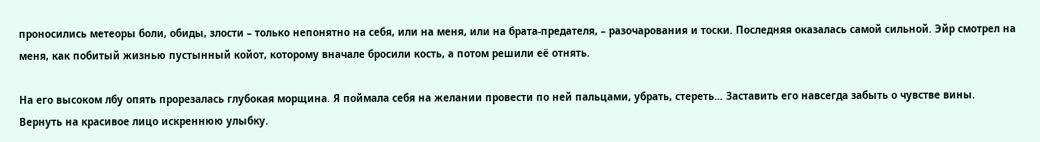проносились метеоры боли, обиды, злости – только непонятно на себя, или на меня, или на брата-предателя, – разочарования и тоски. Последняя оказалась самой сильной. Эйр смотрел на меня, как побитый жизнью пустынный койот, которому вначале бросили кость, а потом решили её отнять.

На его высоком лбу опять прорезалась глубокая морщина. Я поймала себя на желании провести по ней пальцами, убрать, стереть… Заставить его навсегда забыть о чувстве вины. Вернуть на красивое лицо искреннюю улыбку.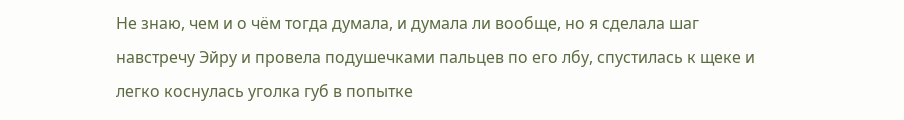Не знаю, чем и о чём тогда думала, и думала ли вообще, но я сделала шаг навстречу Эйру и провела подушечками пальцев по его лбу, спустилась к щеке и легко коснулась уголка губ в попытке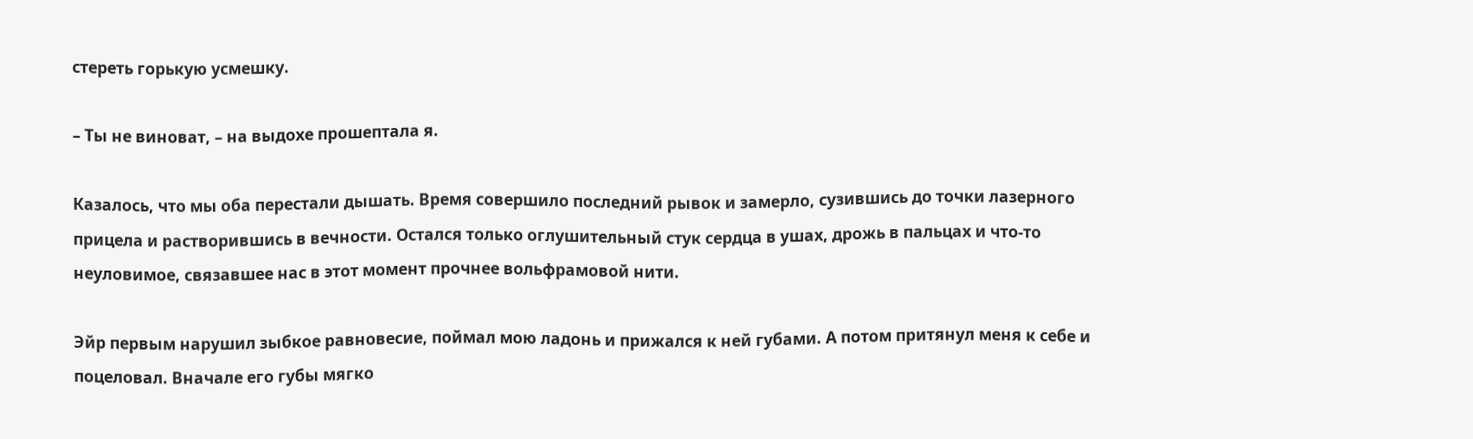стереть горькую усмешку.

– Ты не виноват, – на выдохе прошептала я.

Казалось, что мы оба перестали дышать. Время совершило последний рывок и замерло, сузившись до точки лазерного прицела и растворившись в вечности. Остался только оглушительный стук сердца в ушах, дрожь в пальцах и что-то неуловимое, связавшее нас в этот момент прочнее вольфрамовой нити.

Эйр первым нарушил зыбкое равновесие, поймал мою ладонь и прижался к ней губами. А потом притянул меня к себе и поцеловал. Вначале его губы мягко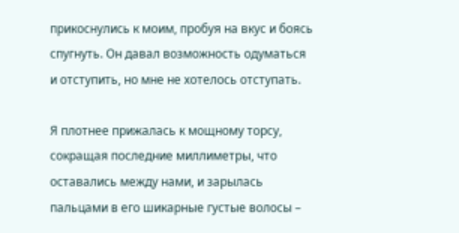прикоснулись к моим, пробуя на вкус и боясь спугнуть. Он давал возможность одуматься и отступить, но мне не хотелось отступать.

Я плотнее прижалась к мощному торсу, сокращая последние миллиметры, что оставались между нами, и зарылась пальцами в его шикарные густые волосы –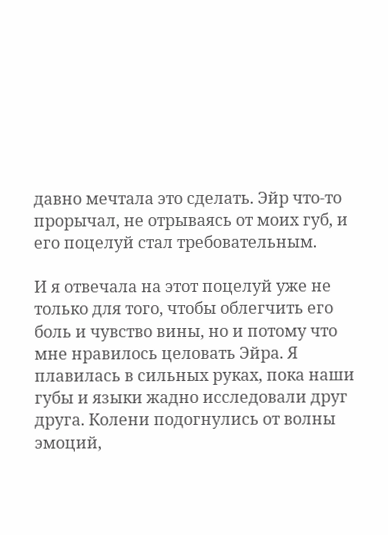давно мечтала это сделать. Эйр что-то прорычал, не отрываясь от моих губ, и его поцелуй стал требовательным.

И я отвечала на этот поцелуй уже не только для того, чтобы облегчить его боль и чувство вины, но и потому что мне нравилось целовать Эйра. Я плавилась в сильных руках, пока наши губы и языки жадно исследовали друг друга. Колени подогнулись от волны эмоций,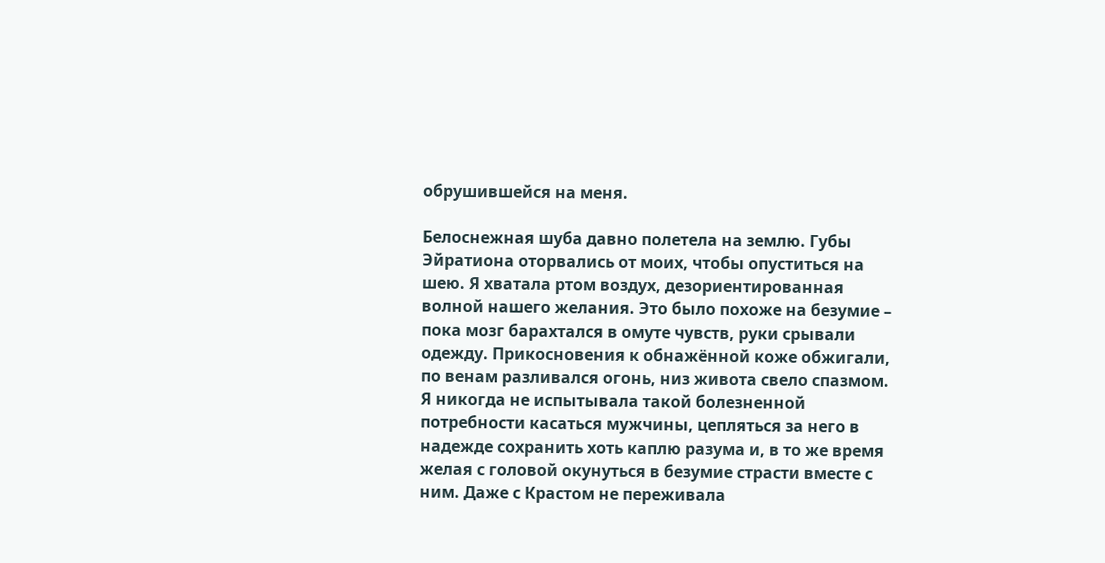обрушившейся на меня.

Белоснежная шуба давно полетела на землю. Губы Эйратиона оторвались от моих, чтобы опуститься на шею. Я хватала ртом воздух, дезориентированная волной нашего желания. Это было похоже на безумие – пока мозг барахтался в омуте чувств, руки срывали одежду. Прикосновения к обнажённой коже обжигали, по венам разливался огонь, низ живота свело спазмом. Я никогда не испытывала такой болезненной потребности касаться мужчины, цепляться за него в надежде сохранить хоть каплю разума и, в то же время желая с головой окунуться в безумие страсти вместе с ним. Даже с Крастом не переживала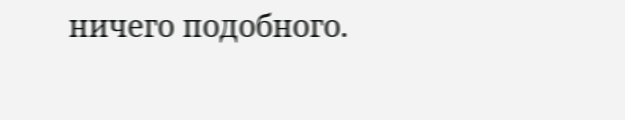ничего подобного.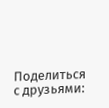Поделиться с друзьями: